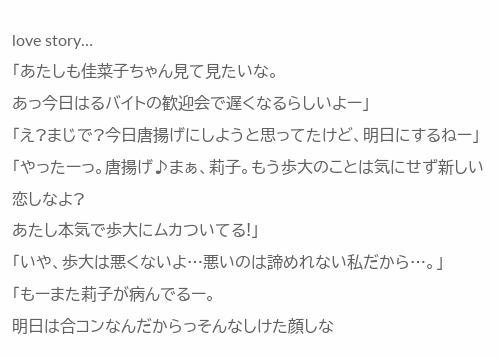love story…
「あたしも佳菜子ちゃん見て見たいな。
あっ今日はるバイトの歓迎会で遅くなるらしいよー」
「え?まじで?今日唐揚げにしようと思ってたけど、明日にするねー」
「やったーっ。唐揚げ♪まぁ、莉子。もう歩大のことは気にせず新しい恋しなよ?
あたし本気で歩大にムカついてる!」
「いや、歩大は悪くないよ…悪いのは諦めれない私だから…。」
「もーまた莉子が病んでるー。
明日は合コンなんだからっそんなしけた顔しな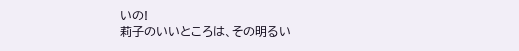いの!
莉子のいいところは、その明るい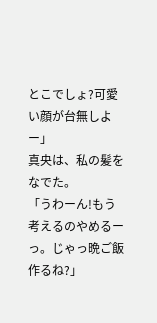とこでしょ?可愛い顔が台無しよー」
真央は、私の髪をなでた。
「うわーん!もう考えるのやめるーっ。じゃっ晩ご飯作るね?」